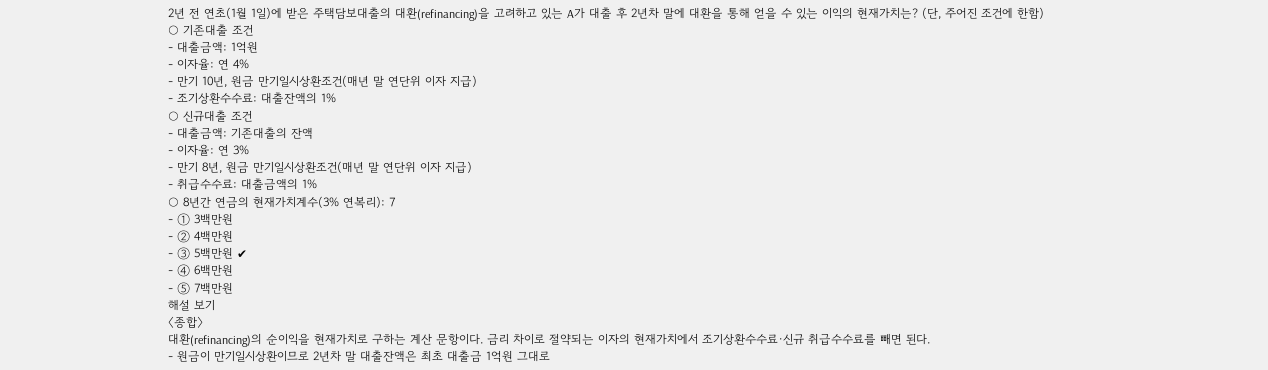2년 전 연초(1월 1일)에 받은 주택담보대출의 대환(refinancing)을 고려하고 있는 A가 대출 후 2년차 말에 대환을 통해 얻을 수 있는 이익의 현재가치는? (단, 주어진 조건에 한함)
○ 기존대출 조건
- 대출금액: 1억원
- 이자율: 연 4%
- 만기 10년, 원금 만기일시상환조건(매년 말 연단위 이자 지급)
- 조기상환수수료: 대출잔액의 1%
○ 신규대출 조건
- 대출금액: 기존대출의 잔액
- 이자율: 연 3%
- 만기 8년, 원금 만기일시상환조건(매년 말 연단위 이자 지급)
- 취급수수료: 대출금액의 1%
○ 8년간 연금의 현재가치계수(3% 연복리): 7
- ① 3백만원
- ② 4백만원
- ③ 5백만원 ✔
- ④ 6백만원
- ⑤ 7백만원
해설 보기
〈종합〉
대환(refinancing)의 순이익을 현재가치로 구하는 계산 문항이다. 금리 차이로 절약되는 이자의 현재가치에서 조기상환수수료·신규 취급수수료를 빼면 된다.
- 원금이 만기일시상환이므로 2년차 말 대출잔액은 최초 대출금 1억원 그대로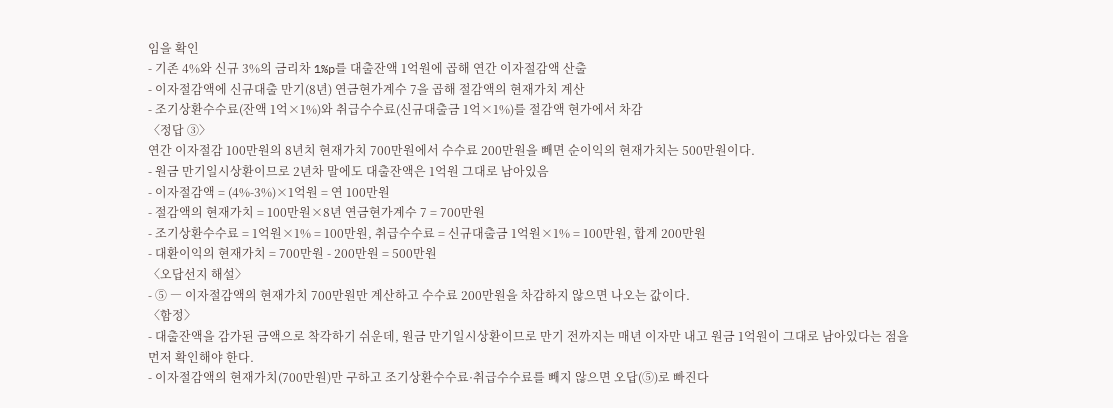임을 확인
- 기존 4%와 신규 3%의 금리차 1%p를 대출잔액 1억원에 곱해 연간 이자절감액 산출
- 이자절감액에 신규대출 만기(8년) 연금현가계수 7을 곱해 절감액의 현재가치 계산
- 조기상환수수료(잔액 1억×1%)와 취급수수료(신규대출금 1억×1%)를 절감액 현가에서 차감
〈정답 ③〉
연간 이자절감 100만원의 8년치 현재가치 700만원에서 수수료 200만원을 빼면 순이익의 현재가치는 500만원이다.
- 원금 만기일시상환이므로 2년차 말에도 대출잔액은 1억원 그대로 남아있음
- 이자절감액 = (4%-3%)×1억원 = 연 100만원
- 절감액의 현재가치 = 100만원×8년 연금현가계수 7 = 700만원
- 조기상환수수료 = 1억원×1% = 100만원, 취급수수료 = 신규대출금 1억원×1% = 100만원, 합계 200만원
- 대환이익의 현재가치 = 700만원 - 200만원 = 500만원
〈오답선지 해설〉
- ⑤ ― 이자절감액의 현재가치 700만원만 계산하고 수수료 200만원을 차감하지 않으면 나오는 값이다.
〈함정〉
- 대출잔액을 감가된 금액으로 착각하기 쉬운데, 원금 만기일시상환이므로 만기 전까지는 매년 이자만 내고 원금 1억원이 그대로 남아있다는 점을 먼저 확인해야 한다.
- 이자절감액의 현재가치(700만원)만 구하고 조기상환수수료·취급수수료를 빼지 않으면 오답(⑤)로 빠진다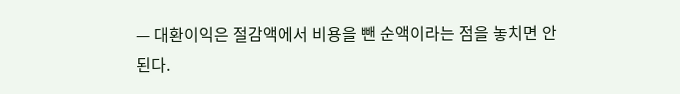— 대환이익은 절감액에서 비용을 뺀 순액이라는 점을 놓치면 안 된다.